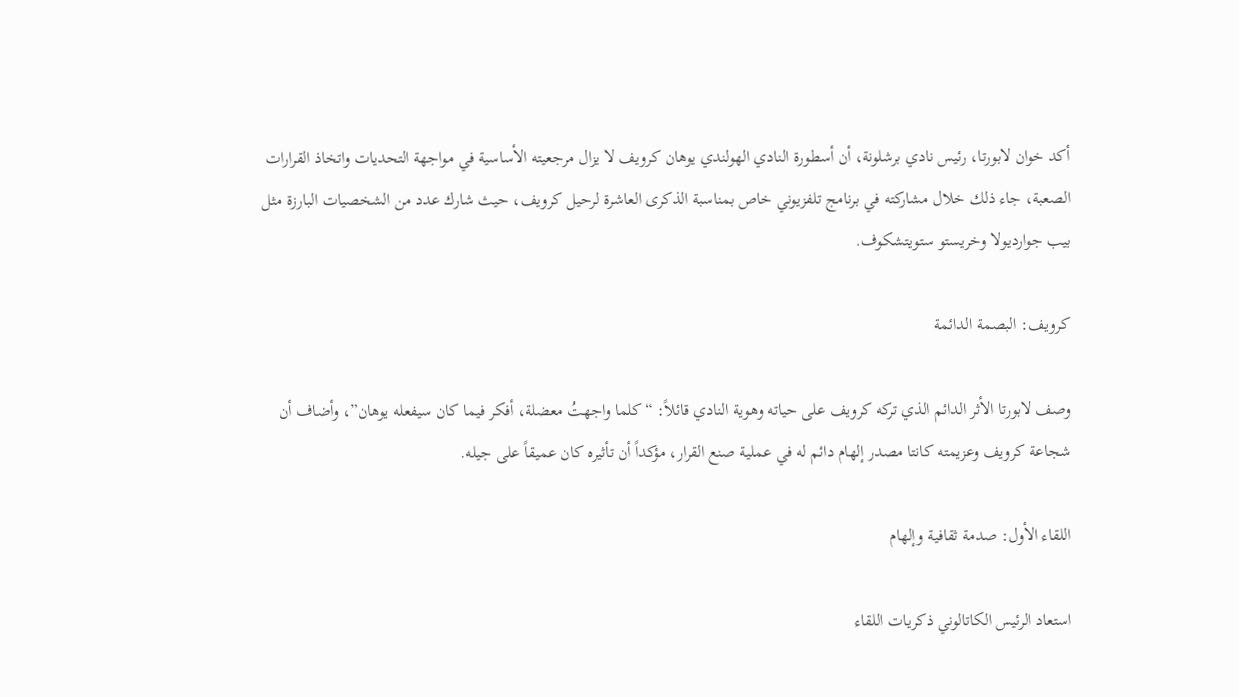أكد خوان لابورتا، رئيس نادي برشلونة، أن أسطورة النادي الهولندي يوهان كرويف لا يزال مرجعيته الأساسية في مواجهة التحديات واتخاذ القرارات الصعبة، جاء ذلك خلال مشاركته في برنامج تلفزيوني خاص بمناسبة الذكرى العاشرة لرحيل كرويف، حيث شارك عدد من الشخصيات البارزة مثل بيب جوارديولا وخريستو ستويتشكوف.

كرويف: البصمة الدائمة

وصف لابورتا الأثر الدائم الذي تركه كرويف على حياته وهوية النادي قائلاً: “كلما واجهتُ معضلة، أفكر فيما كان سيفعله يوهان”، وأضاف أن شجاعة كرويف وعزيمته كانتا مصدر إلهام دائم له في عملية صنع القرار، مؤكداً أن تأثيره كان عميقاً على جيله.

اللقاء الأول: صدمة ثقافية وإلهام

استعاد الرئيس الكاتالوني ذكريات اللقاء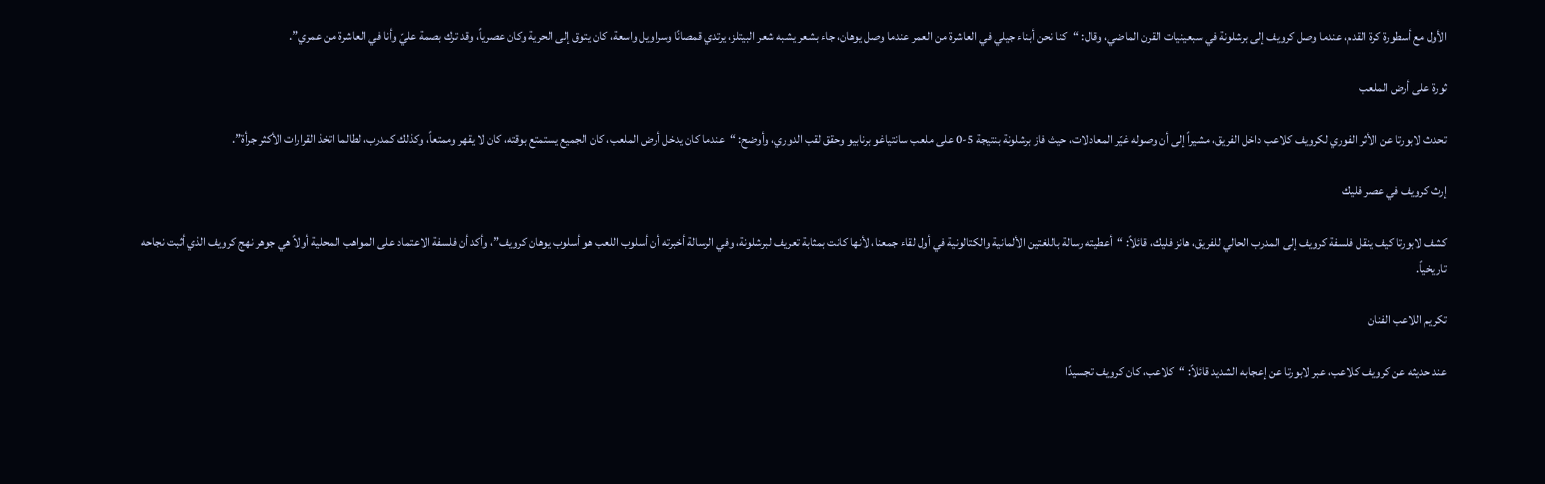الأول مع أسطورة كرة القدم، عندما وصل كرويف إلى برشلونة في سبعينيات القرن الماضي، وقال: “كنا نحن أبناء جيلي في العاشرة من العمر عندما وصل يوهان، جاء بشعر يشبه شعر البيتلز، يرتدي قمصانًا وسراويل واسعة، كان يتوق إلى الحرية وكان عصرياً، وقد ترك بصمة عليّ وأنا في العاشرة من عمري”.

ثورة على أرض الملعب

تحدث لابورتا عن الأثر الفوري لكرويف كلاعب داخل الفريق، مشيراً إلى أن وصوله غيّر المعادلات، حيث فاز برشلونة بنتيجة 5-0 على ملعب سانتياغو برنابيو وحقق لقب الدوري، وأوضح: “عندما كان يدخل أرض الملعب، كان الجميع يستمتع بوقته، كان لا يقهر وممتعاً، وكذلك كمدرب، لطالما اتخذ القرارات الأكثر جرأة”.

إرث كرويف في عصر فليك

كشف لابورتا كيف ينقل فلسفة كرويف إلى المدرب الحالي للفريق، هانز فليك، قائلاً: “أعطيته رسالة باللغتين الألمانية والكتالونية في أول لقاء جمعنا، لأنها كانت بمثابة تعريف لبرشلونة، وفي الرسالة أخبرته أن أسلوب اللعب هو أسلوب يوهان كرويف”، وأكد أن فلسفة الاعتماد على المواهب المحلية أولاً هي جوهر نهج كرويف الذي أثبت نجاحه تاريخياً.

تكريم اللاعب الفنان

عند حديثه عن كرويف كلاعب، عبر لابورتا عن إعجابه الشديد قائلاً: “كلاعب، كان كرويف تجسيدًا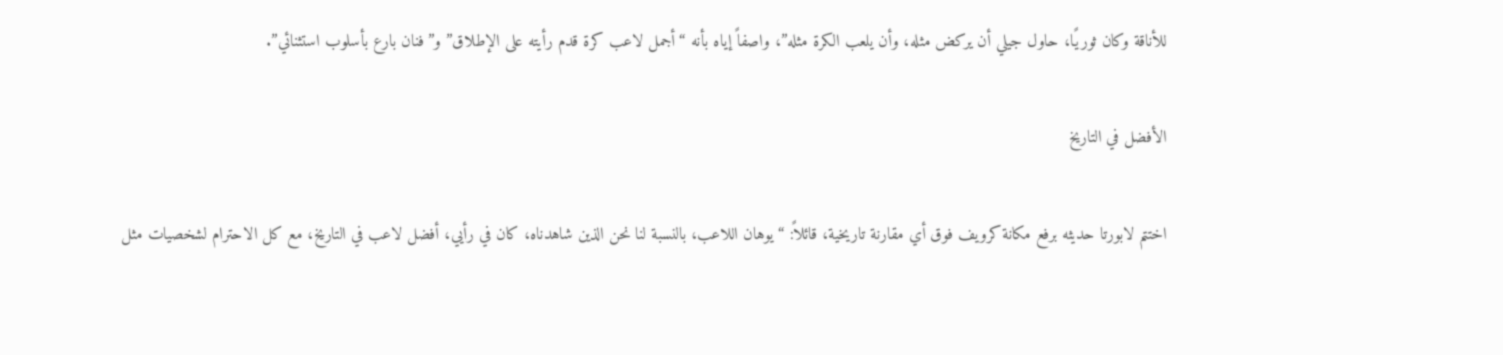للأناقة وكان ثوريًا، حاول جيلي أن يركض مثله، وأن يلعب الكرة مثله”، واصفاً إياه بأنه “أجمل لاعب كرة قدم رأيته على الإطلاق” و”فنان بارع بأسلوب استثنائي”.

الأفضل في التاريخ

اختتم لابورتا حديثه برفع مكانة كرويف فوق أي مقارنة تاريخية، قائلاً: “يوهان اللاعب، بالنسبة لنا نحن الذين شاهدناه، كان في رأيي، أفضل لاعب في التاريخ، مع كل الاحترام لشخصيات مثل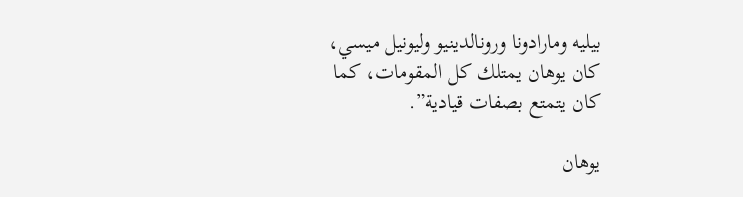بيليه ومارادونا ورونالدينيو وليونيل ميسي، كان يوهان يمتلك كل المقومات، كما كان يتمتع بصفات قيادية”.

يوهان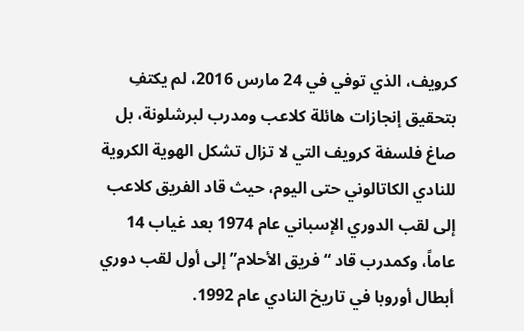كرويف، الذي توفي في 24 مارس 2016، لم يكتفِ بتحقيق إنجازات هائلة كلاعب ومدرب لبرشلونة، بل صاغ فلسفة كرويف التي لا تزال تشكل الهوية الكروية للنادي الكاتالوني حتى اليوم، حيث قاد الفريق كلاعب إلى لقب الدوري الإسباني عام 1974 بعد غياب 14 عاماً، وكمدرب قاد “فريق الأحلام” إلى أول لقب دوري أبطال أوروبا في تاريخ النادي عام 1992.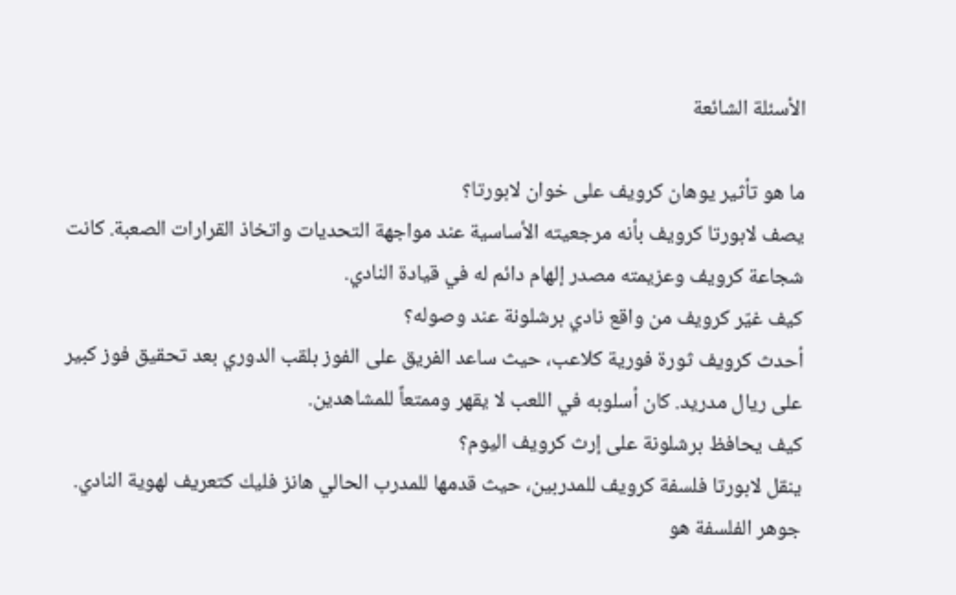الأسئلة الشائعة

ما هو تأثير يوهان كرويف على خوان لابورتا؟
يصف لابورتا كرويف بأنه مرجعيته الأساسية عند مواجهة التحديات واتخاذ القرارات الصعبة. كانت شجاعة كرويف وعزيمته مصدر إلهام دائم له في قيادة النادي.
كيف غيّر كرويف من واقع نادي برشلونة عند وصوله؟
أحدث كرويف ثورة فورية كلاعب، حيث ساعد الفريق على الفوز بلقب الدوري بعد تحقيق فوز كبير على ريال مدريد. كان أسلوبه في اللعب لا يقهر وممتعاً للمشاهدين.
كيف يحافظ برشلونة على إرث كرويف اليوم؟
ينقل لابورتا فلسفة كرويف للمدربين، حيث قدمها للمدرب الحالي هانز فليك كتعريف لهوية النادي. جوهر الفلسفة هو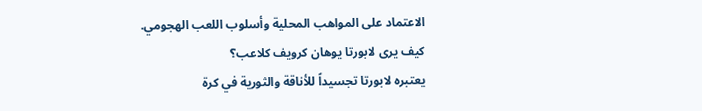الاعتماد على المواهب المحلية وأسلوب اللعب الهجومي.
كيف يرى لابورتا يوهان كرويف كلاعب؟
يعتبره لابورتا تجسيداً للأناقة والثورية في كرة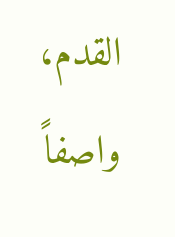القدم، واصفاً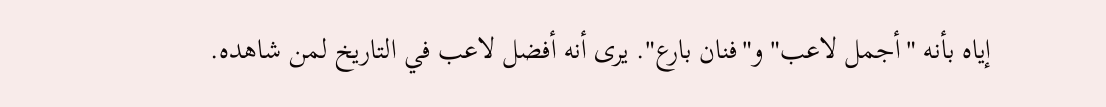إياه بأنه "أجمل لاعب" و"فنان بارع". يرى أنه أفضل لاعب في التاريخ لمن شاهده.